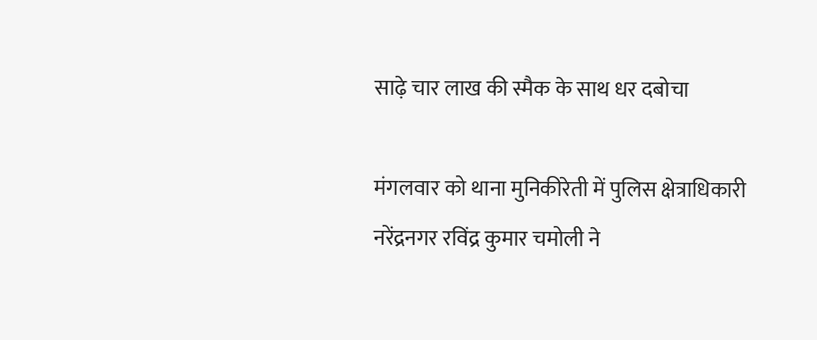साढ़े चार लाख की स्मैक के साथ धर दबोचा

मंगलवार को थाना मुनिकीरेती में पुलिस क्षेत्राधिकारी नरेंद्रनगर रविंद्र कुमार चमोली ने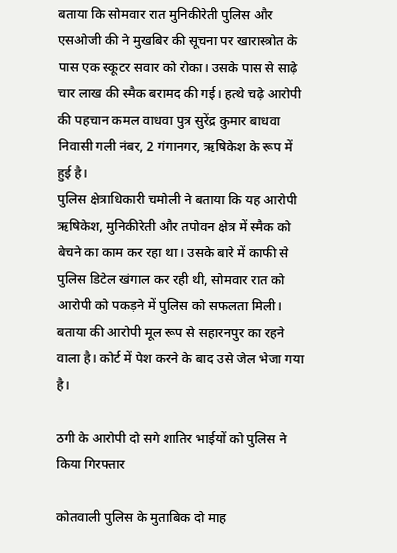बताया कि सोमवार रात मुनिकीरेती पुलिस और एसओजी की ने मुखबिर की सूचना पर खारास्त्रोत के पास एक स्कूटर सवार को रोका। उसके पास से साढ़े चार लाख की स्मैक बरामद की गई। हत्थे चढ़े आरोपी की पहचान कमल वाधवा पुत्र सुरेंद्र कुमार बाधवा निवासी गली नंबर, 2 गंगानगर, ऋषिकेश के रूप में हुई है।
पुलिस क्षेत्राधिकारी चमोली ने बताया कि यह आरोपी ऋषिकेश, मुनिकीरेती और तपोवन क्षेत्र में स्मैक को बेचने का काम कर रहा था। उसके बारे में काफी से पुलिस डिटेल खंगाल कर रही थी, सोमवार रात को आरोपी को पकड़ने में पुलिस को सफलता मिली। बताया की आरोपी मूल रूप से सहारनपुर का रहने वाला है। कोर्ट में पेश करने के बाद उसे जेल भेजा गया है।

ठगी के आरोपी दो सगे शातिर भाईयों को पुलिस ने किया गिरफ्तार

कोतवाली पुलिस के मुताबिक दो माह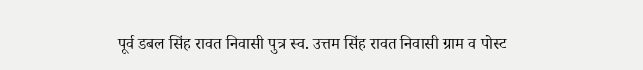पूर्व डबल सिंह रावत निवासी पुत्र स्व. उत्तम सिंह रावत निवासी ग्राम व पोस्ट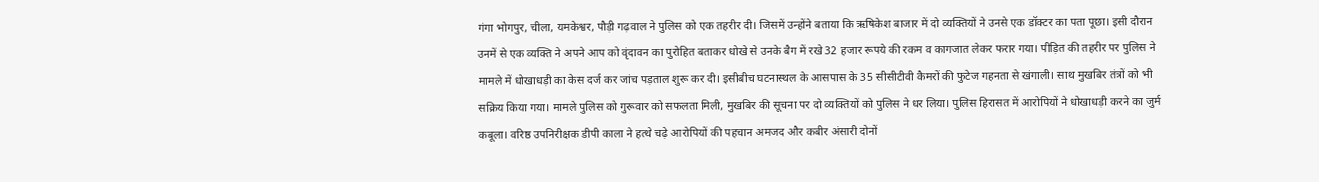गंगा भोगपुर, चीला, यमकेश्वर, पौड़ी गढ़वाल ने पुलिस को एक तहरीर दी। जिसमें उन्होंने बताया कि ऋषिकेश बाजार में दो व्यक्तियों ने उनसे एक डॉक्टर का पता पूछा। इसी दौरान उनमें से एक व्यक्ति ने अपने आप को वृंदावन का पुरोहित बताकर धोखे से उनके बैग में रखे 32 हजार रूपये की रकम व कागजात लेकर फरार गया। पीड़ित की तहरीर पर पुलिस ने मामले में धोखाधड़ी का केस दर्ज कर जांच पड़ताल शुरू कर दी। इसीबीच घटनास्थल के आसपास के 35 सीसीटीवी कैमरों की फुटेज गहनता से खंगाली। साथ मुखबिर तंत्रों को भी सक्रिय किया गया। मामले पुलिस को गुरूवार को सफलता मिली, मुखबिर की सूचना पर दो व्यक्तियों को पुलिस ने धर लिया। पुलिस हिरासत में आरोपियों ने धोखाधड़ी करने का जुर्म कबूला। वरिष्ठ उपनिरीक्षक डीपी काला ने हत्थे चढ़े आरोपियों की पहचान अमजद और कबीर अंसारी दोनों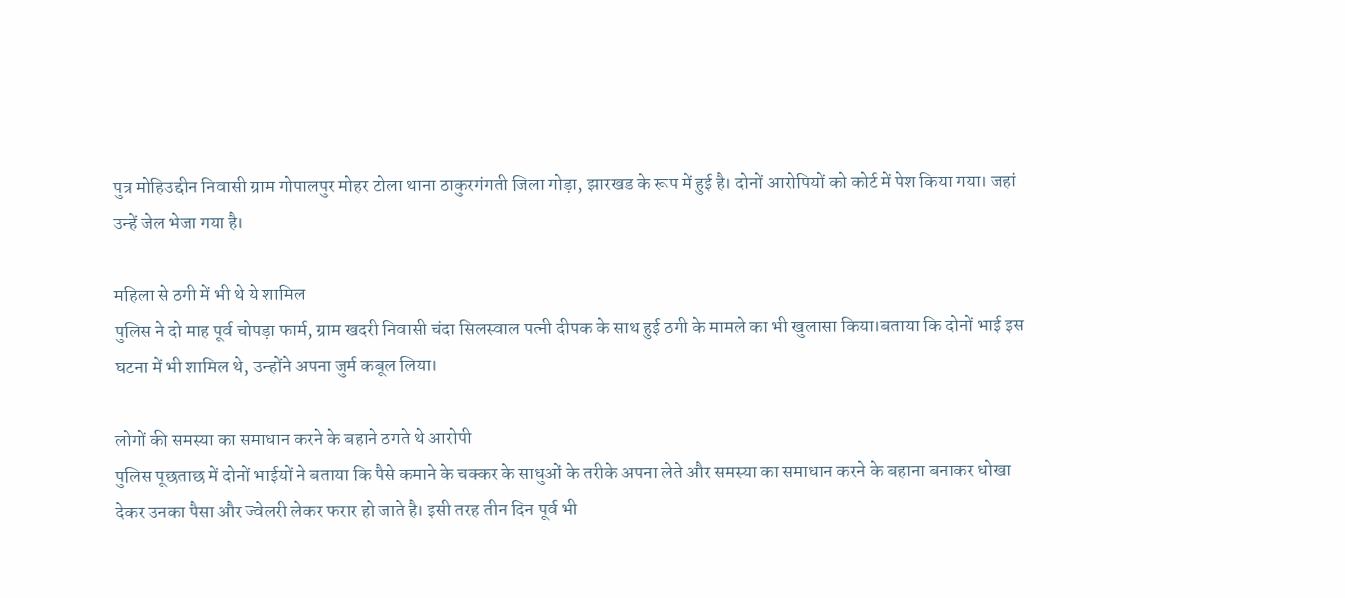पुत्र मोहिउद्दीन निवासी ग्राम गोपालपुर मोहर टोला थाना ठाकुरगंगती जिला गोड़ा, झारखड के रूप में हुई है। दोनों आरोपियों को कोर्ट में पेश किया गया। जहां उन्हें जेल भेजा गया है।

महिला से ठगी में भी थे ये शामिल
पुलिस ने दो माह पूर्व चोपड़ा फार्म, ग्राम खदरी निवासी चंदा सिलस्वाल पत्नी दीपक के साथ हुई ठगी के मामले का भी खुलासा किया।बताया कि दोनों भाई इस घटना में भी शामिल थे, उन्होंने अपना जुर्म कबूल लिया।

लोगों की समस्या का समाधान करने के बहाने ठगते थे आरोपी
पुलिस पूछताछ में दोनों भाईयों ने बताया कि पैसे कमाने के चक्कर के साधुओं के तरीके अपना लेते और समस्या का समाधान करने के बहाना बनाकर धोखा देकर उनका पैसा और ज्वेलरी लेकर फरार हो जाते है। इसी तरह तीन दिन पूर्व भी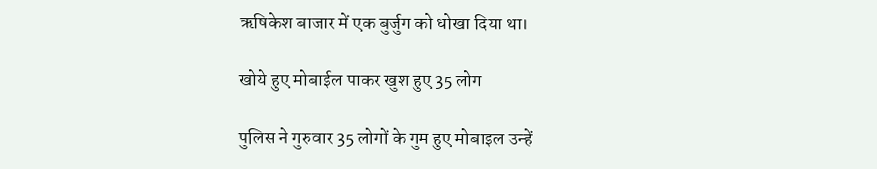ऋषिकेश बाजार में एक बुर्जुग को धोखा दिया था।

खोये हुए मोबाईल पाकर खुश हुए 35 लोग

पुलिस ने गुरुवार 35 लोगों के गुम हुए मोबाइल उन्हें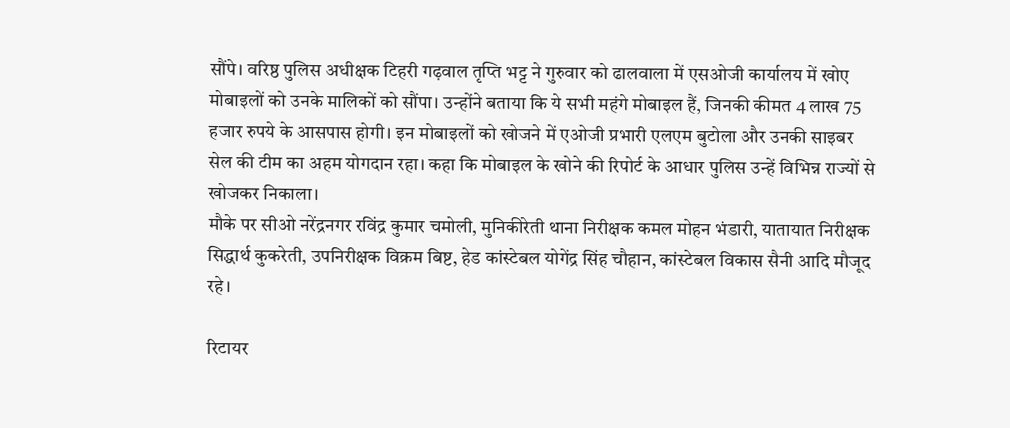सौंपे। वरिष्ठ पुलिस अधीक्षक टिहरी गढ़वाल तृप्ति भट्ट ने गुरुवार को ढालवाला में एसओजी कार्यालय में खोए मोबाइलों को उनके मालिकों को सौंपा। उन्होंने बताया कि ये सभी महंगे मोबाइल हैं, जिनकी कीमत 4 लाख 75 हजार रुपये के आसपास होगी। इन मोबाइलों को खोजने में एओजी प्रभारी एलएम बुटोला और उनकी साइबर सेल की टीम का अहम योगदान रहा। कहा कि मोबाइल के खोने की रिपोर्ट के आधार पुलिस उन्हें विभिन्न राज्यों से खोजकर निकाला।
मौके पर सीओ नरेंद्रनगर रविंद्र कुमार चमोली, मुनिकीरेती थाना निरीक्षक कमल मोहन भंडारी, यातायात निरीक्षक सिद्धार्थ कुकरेती, उपनिरीक्षक विक्रम बिष्ट, हेड कांस्टेबल योगेंद्र सिंह चौहान, कांस्टेबल विकास सैनी आदि मौजूद रहे।

रिटायर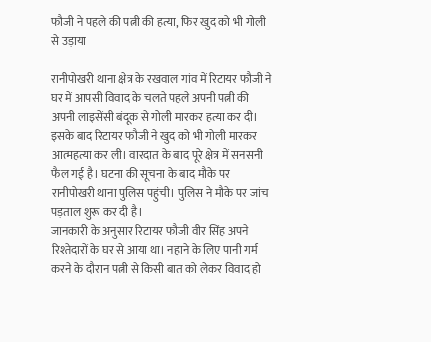फौजी ने पहले की पत्नी की हत्या, फिर खुद को भी गोली से उड़ाया

रानीपोखरी थाना क्षेत्र के रखवाल गांव में रिटायर फौजी ने घर में आपसी विवाद के चलते पहले अपनी पत्नी की अपनी लाइसेंसी बंदूक से गोली मारकर हत्या कर दी। इसके बाद रिटायर फौजी ने खुद को भी गोली मारकर आत्महत्या कर ली। वारदात के बाद पूरे क्षेत्र में सनसनी फैल गई है। घटना की सूचना के बाद मौके पर रानीपोखरी थाना पुलिस पहुंची। पुलिस ने मौके पर जांच पड़ताल शुरू कर दी है।
जानकारी के अनुसार रिटायर फौजी वीर सिंह अपने रिश्तेदारों के घर से आया था। नहाने के लिए पानी गर्म करने के दौरान पत्नी से किसी बात को लेकर विवाद हो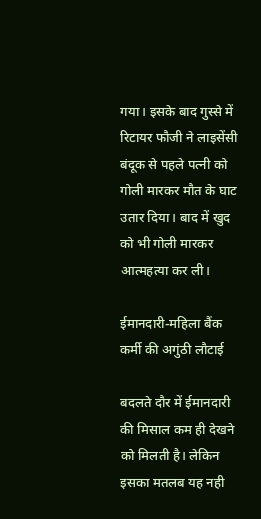गया। इसके बाद गुस्से में रिटायर फौजी ने लाइसेंसी बंदूक से पहले पत्नी को गोली मारकर मौत के घाट उतार दिया। बाद में खुद को भी गोली मारकर आत्महत्या कर ली।

ईमानदारी-महिला बैंक कर्मी की अगुंठी लौटाई

बदलते दौर में ईमानदारी की मिसाल कम ही देखने को मिलती है। लेकिन इसका मतलब यह नही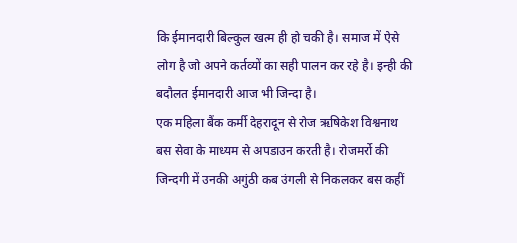कि ईमानदारी बिल्कुल खत्म ही हो चकी है। समाज में ऐसे लोग है जो अपने कर्तव्यों का सही पालन कर रहे है। इन्ही की बदौलत ईमानदारी आज भी जिन्दा है।
एक महिला बैंक कर्मी देहरादून से रोज ऋषिकेश विश्वनाथ बस सेवा के माध्यम से अपडाउन करती है। रोजमर्रो की जिन्दगी में उनकी अगुंठी कब उंगली से निकलकर बस कहीं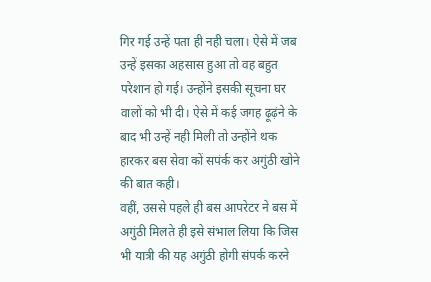गिर गई उन्हें पता ही नही चला। ऐसे में जब उन्हें इसका अहसास हुआ तो वह बहुत परेशान हो गई। उन्होंने इसकी सूचना घर वालों को भी दी। ऐसे में कई जगह ढ़ूढ़ंने के बाद भी उन्हें नही मिली तो उन्होंने थक हारकर बस सेवा कों सपंर्क कर अगुंठी खोने की बात कही।
वहीं, उससे पहले ही बस आपरेटर ने बस में अगुंठी मिलते ही इसे संभाल लिया कि जिस भी यात्री की यह अगुंठी होगी संपर्क करने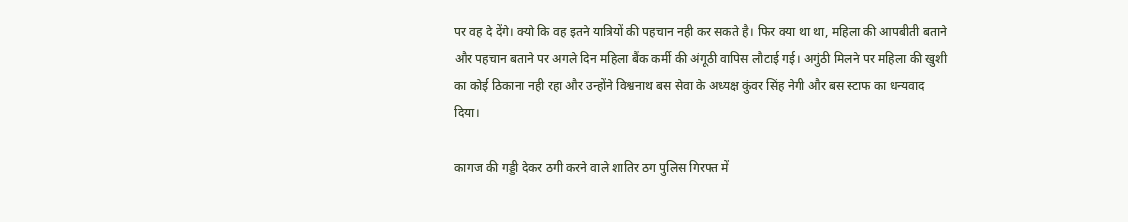पर वह दे देंगे। क्यो कि वह इतने यात्रियों की पहचान नही कर सकते है। फिर क्या था था, महिला की आपबीती बताने और पहचान बताने पर अगले दिन महिला बैंक कर्मी की अंगूठी वापिस लौटाई गई। अगुंठी मिलने पर महिला की खुशी का कोई ठिकाना नही रहा और उन्होंने विश्वनाथ बस सेवा के अध्यक्ष कुंवर सिंह नेगी और बस स्टाफ का धन्यवाद दिया।

कागज की गड्डी देकर ठगी करने वाले शातिर ठग पुलिस गिरफ्त में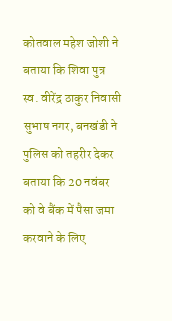कोतवाल महेश जोशी ने बताया कि शिवा पुत्र स्व. वीरेंद्र ठाकुर निवासी सुभाष नगर, बनखंडी ने पुलिस को तहरीर देकर बताया कि 20 नवंबर को वे बैंक में पैसा जमा करवाने के लिए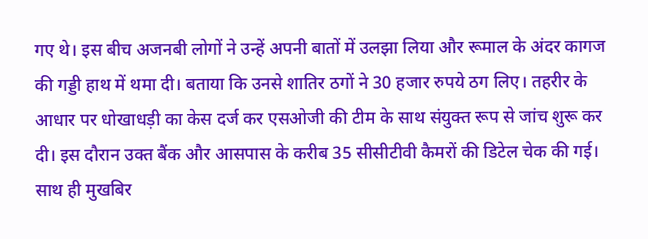गए थे। इस बीच अजनबी लोगों ने उन्हें अपनी बातों में उलझा लिया और रूमाल के अंदर कागज की गड्डी हाथ में थमा दी। बताया कि उनसे शातिर ठगों ने 30 हजार रुपये ठग लिए। तहरीर के आधार पर धोखाधड़ी का केस दर्ज कर एसओजी की टीम के साथ संयुक्त रूप से जांच शुरू कर दी। इस दौरान उक्त बैंक और आसपास के करीब 35 सीसीटीवी कैमरों की डिटेल चेक की गई। साथ ही मुखबिर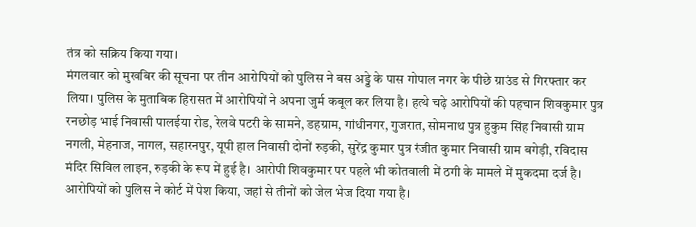तंत्र को सक्रिय किया गया।
मंगलवार को मुखबिर की सूचना पर तीन आरोपियों को पुलिस ने बस अड्डे के पास गोपाल नगर के पीछे ग्राउंड से गिरफ्तार कर लिया। पुलिस के मुताबिक हिरासत में आरोपियों ने अपना जुर्म कबूल कर लिया है। हत्थे चढ़े आरोपियों की पहचान शिवकुमार पुत्र रनछोड़ भाई निवासी पालईया रोड, रेलवे पटरी के सामने, डहग्राम, गांधीनगर, गुजरात, सोमनाथ पुत्र हुकुम सिंह निवासी ग्राम नगली, मेहनाज, नागल, सहारनपुर, यूपी हाल निवासी दोनों रुड़की, सुरेंद्र कुमार पुत्र रंजीत कुमार निवासी ग्राम बगेड़ी, रविदास मंदिर सिविल लाइन, रुड़की के रूप में हुई है। आरोपी शिवकुमार पर पहले भी कोतवाली में ठगी के मामले में मुकदमा दर्ज है। आरोपियों को पुलिस ने कोर्ट में पेश किया, जहां से तीनों को जेल भेज दिया गया है।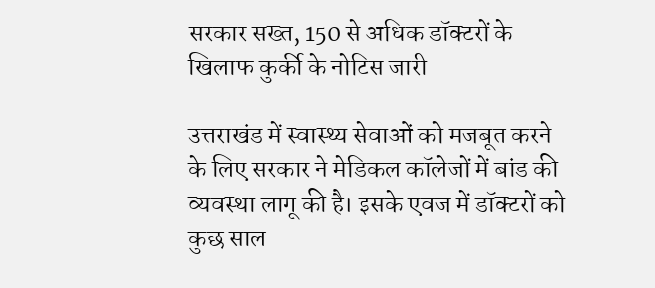सरकार सख्त, 150 से अधिक डॉक्टरों के खिलाफ कुर्की के नोटिस जारी

उत्तराखंड में स्वास्थ्य सेवाओं को मजबूत करने के लिए सरकार ने मेडिकल कॉलेजों में बांड की व्यवस्था लागू की है। इसके एवज में डॉक्टरों को कुछ साल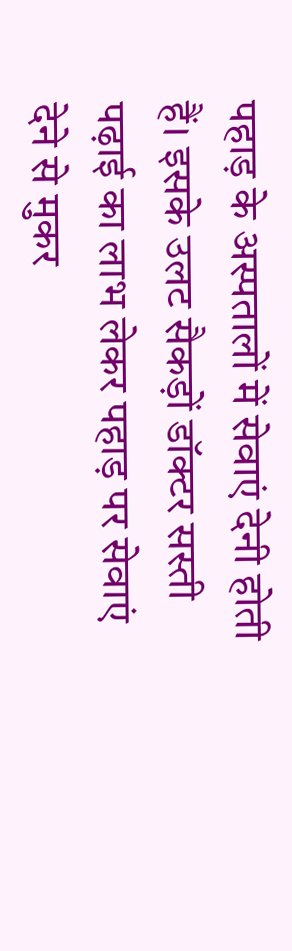पहाड़ के अस्पतालों में सेवाएं देनी होती हैं। इसके उलट सैकड़ों डॉक्टर सस्ती पढ़ाई का लाभ लेकर पहाड़ पर सेवाएं देने से मुकर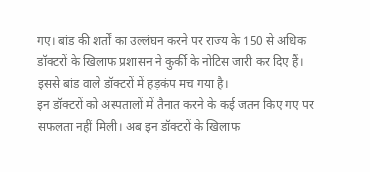गए। बांड की शर्तों का उल्लंघन करने पर राज्य के 150 से अधिक डॉक्टरों के खिलाफ प्रशासन ने कुर्की के नोटिस जारी कर दिए हैं। इससे बांड वाले डॉक्टरों में हड़कंप मच गया है।
इन डॉक्टरों को अस्पतालों में तैनात करने के कई जतन किए गए पर सफलता नहीं मिली। अब इन डॉक्टरों के खिलाफ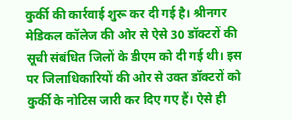कुर्की की कार्रवाई शुरू कर दी गई है। श्रीनगर मेडिकल कॉलेज की ओर से ऐसे 30 डॉक्टरों की सूची संबंधित जिलों के डीएम को दी गई थी। इस पर जिलाधिकारियों की ओर से उक्त डॉक्टरों को कुर्की के नोटिस जारी कर दिए गए हैं। ऐसे ही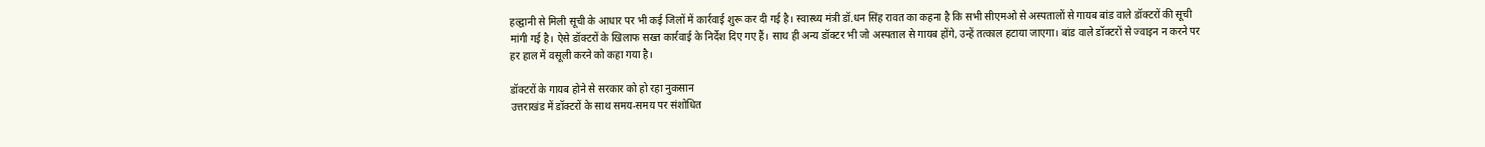हल्द्वानी से मिली सूची के आधार पर भी कई जिलों में कार्रवाई शुरू कर दी गई है। स्वास्थ्य मंत्री डॉ.धन सिंह रावत का कहना है कि सभी सीएमओ से अस्पतालों से गायब बांड वाले डॉक्टरों की सूची मांगी गई है। ऐसे डॉक्टरों के खिलाफ सख्त कार्रवाई के निर्देश दिए गए हैं। साथ ही अन्य डॉक्टर भी जो अस्पताल से गायब होंगे, उन्हें तत्काल हटाया जाएगा। बांड वाले डॉक्टरों से ज्वाइन न करने पर हर हाल में वसूली करने को कहा गया है।

डॉक्टरों के गायब होने से सरकार को हो रहा नुकसान
उत्तराखंड में डॉक्टरों के साथ समय-समय पर संशोधित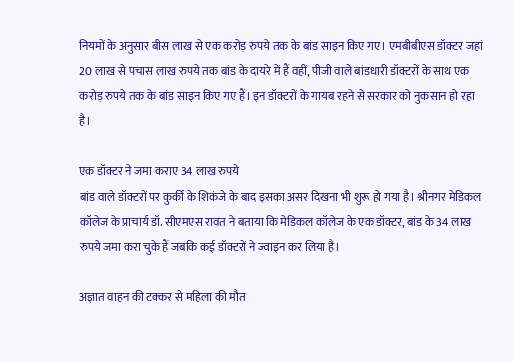नियमों के अनुसार बीस लाख से एक करोड़ रुपये तक के बांड साइन किए गए। एमबीबीएस डॉक्टर जहां 20 लाख से पचास लाख रुपये तक बांड के दायरे में हैं वहीं, पीजी वाले बांडधारी डॉक्टरों के साथ एक करोड़ रुपये तक के बांड साइन किए गए हैं। इन डॉक्टरों के गायब रहने से सरकार को नुकसान हो रहा है।

एक डॉक्टर ने जमा कराए 34 लाख रुपये
बांड वाले डॉक्टरों पर कुर्की के शिकंजे के बाद इसका असर दिखना भी शुरू हो गया है। श्रीनगर मेडिकल कॉलेज के प्राचार्य डॉ. सीएमएस रावत ने बताया कि मेडिकल कॉलेज के एक डॉक्टर, बांड के 34 लाख रुपये जमा करा चुके हैं जबकि कई डॉक्टरों ने ज्वाइन कर लिया है।

अज्ञात वाहन की टक्कर से महिला की मौत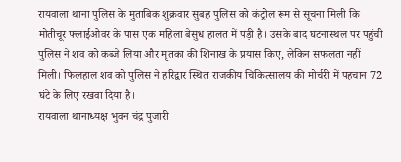रायवाला थाना पुलिस के मुताबिक शुक्रवार सुबह पुलिस को कंट्रोल रूम से सूचना मिली कि मोतीचूर फ्लाईओवर के पास एक महिला बेसुध हालत में पड़ी है। उसके बाद घटनास्थल पर पहुंची पुलिस ने शव को कब्जे लिया और मृतका की शिनाख के प्रयास किए, लेकिन सफलता नहीं मिली। फिलहाल शव को पुलिस ने हरिद्वार स्थित राजकीय चिकित्सालय की मोर्चरी में पहचान 72 घंटे के लिए रखवा दिया है।
रायवाला थानाध्यक्ष भुवन चंद्र पुजारी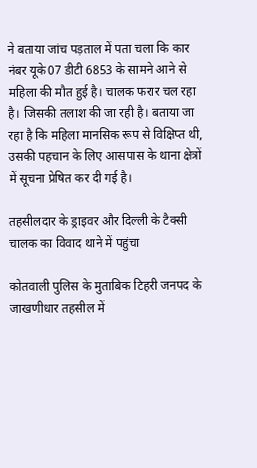ने बताया जांच पड़ताल में पता चला कि कार नंबर यूके07 डीटी 6853 के सामने आने से महिला की मौत हुई है। चालक फरार चल रहा है। जिसकी तलाश की जा रही है। बताया जा रहा है कि महिला मानसिक रूप से विक्षिप्त थी, उसकी पहचान के लिए आसपास के थाना क्षेत्रों में सूचना प्रेषित कर दी गई है।

तहसीलदार के ड्राइवर और दिल्ली के टैक्सी चालक का विवाद थाने में पहुंचा

कोतवाली पुलिस के मुताबिक टिहरी जनपद के जाखणीधार तहसील में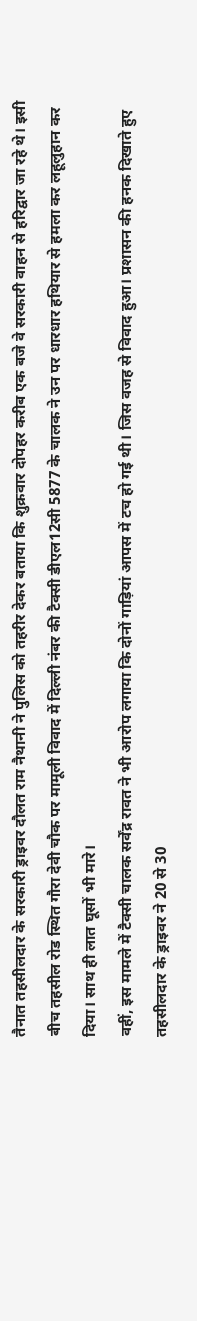तैनात तहसीलदार के सरकारी ड्राइवर दौलत राम नैथानी ने पुलिस को तहरीर देकर बताया कि शुक्रवार दोपहर करीब एक बजे वे सरकारी वाहन से हरिद्वार जा रहे थे। इसी बीच तहसील रोड स्थित गौरा देवी चौक पर मामूली विवाद में दिल्ली नंबर की टैक्सी डीएल12सी 5877 के चालक ने उन पर धारधार हथियार से हमला कर लहूलुहान कर दिया। साथ ही लात घूसों भी मारे।
वहीं, इस मामले में टैक्सी चालक सर्वेंद्र रावत ने भी आरोप लगाया कि दोनों गाड़ियां आपस में टच हो गई थी। जिस वजह से विवाद हुआ। प्रशासन की हनक दिखाते हुए तहसीलदार के ड्राइवर ने 20 से 30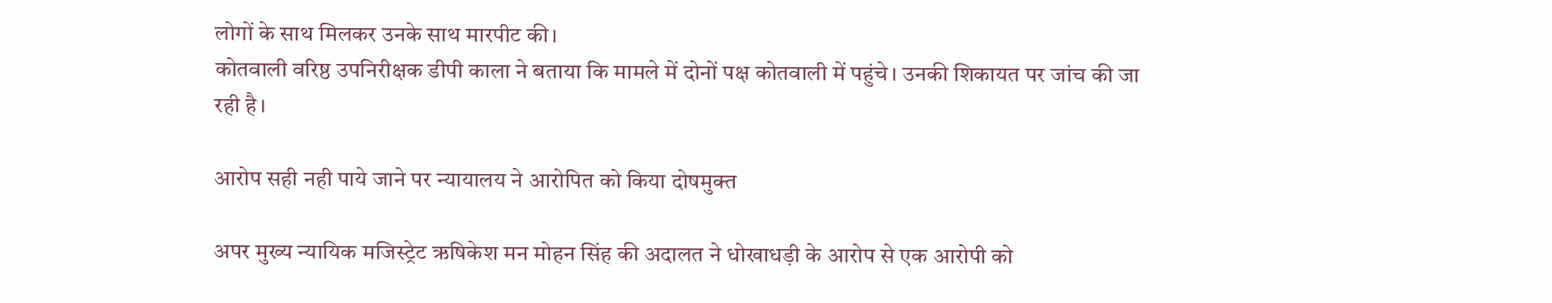लोगों के साथ मिलकर उनके साथ मारपीट की।
कोतवाली वरिष्ठ उपनिरीक्षक डीपी काला ने बताया कि मामले में दोनों पक्ष कोतवाली में पहुंचे। उनकी शिकायत पर जांच की जा रही है।

आरोप सही नही पाये जाने पर न्यायालय ने आरोपित को किया दोषमुक्त

अपर मुख्य न्यायिक मजिस्ट्रेट ऋषिकेश मन मोहन सिंह की अदालत ने धोखाधड़ी के आरोप से एक आरोपी को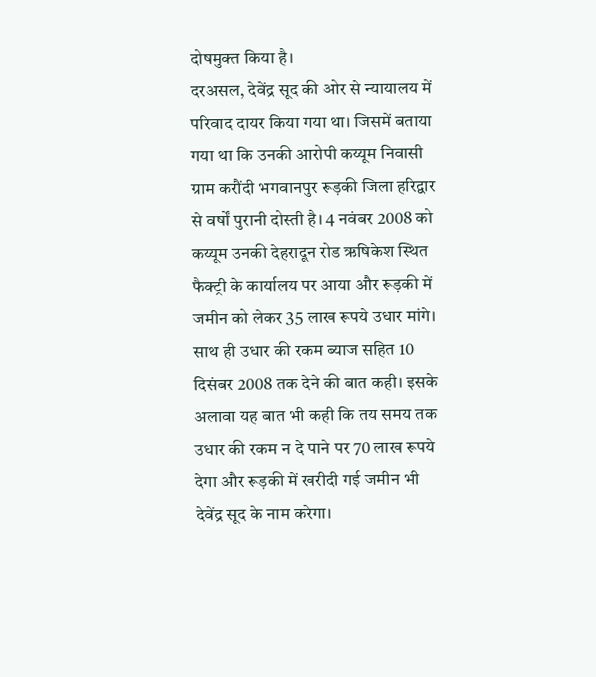दोषमुक्त किया है।
दरअसल, देवेंद्र सूद की ओर से न्यायालय में परिवाद दायर किया गया था। जिसमें बताया गया था कि उनकी आरोपी कय्यूम निवासी ग्राम करौंदी भगवानपुर रूड़की जिला हरिद्वार से वर्षों पुरानी दोस्ती है। 4 नवंबर 2008 को कय्यूम उनकी देहरादून रोड ऋषिकेश स्थित फैक्ट्री के कार्यालय पर आया और रूड़की में जमीन को लेकर 35 लाख रूपये उधार मांगे। साथ ही उधार की रकम ब्याज सहित 10 दिसंबर 2008 तक देने की बात कही। इसके अलावा यह बात भी कही कि तय समय तक उधार की रकम न दे पाने पर 70 लाख रूपये देगा और रूड़की में खरीदी गई जमीन भी देवेंद्र सूद के नाम करेगा।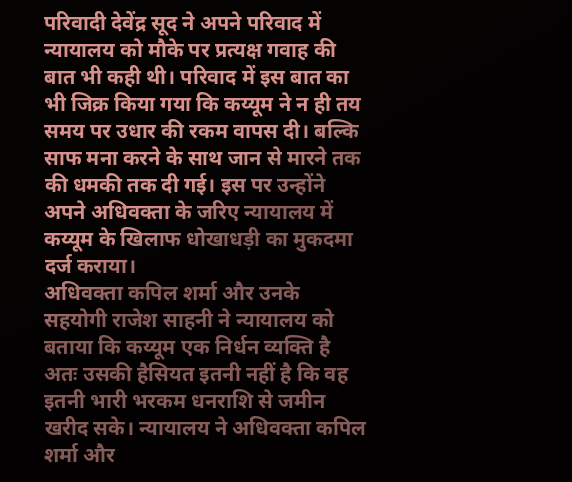परिवादी देवेंद्र सूद ने अपने परिवाद में न्यायालय को मौके पर प्रत्यक्ष गवाह की बात भी कही थी। परिवाद में इस बात का भी जिक्र किया गया कि कय्यूम ने न ही तय समय पर उधार की रकम वापस दी। बल्कि साफ मना करने के साथ जान से मारने तक की धमकी तक दी गई। इस पर उन्होंने अपने अधिवक्ता के जरिए न्यायालय में कय्यूम के खिलाफ धोखाधड़ी का मुकदमा दर्ज कराया।
अधिवक्ता कपिल शर्मा और उनके सहयोगी राजेश साहनी ने न्यायालय को बताया कि कय्यूम एक निर्धन व्यक्ति है अतः उसकी हैसियत इतनी नहीं है कि वह इतनी भारी भरकम धनराशि से जमीन खरीद सके। न्यायालय ने अधिवक्ता कपिल शर्मा और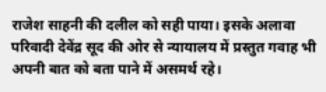राजेश साहनी की दलील को सही पाया। इसके अलावा परिवादी देवेंद्र सूद की ओर से न्यायालय में प्रस्तुत गवाह भी अपनी बात को बता पाने में असमर्थ रहे।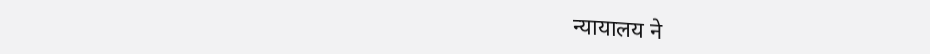न्यायालय ने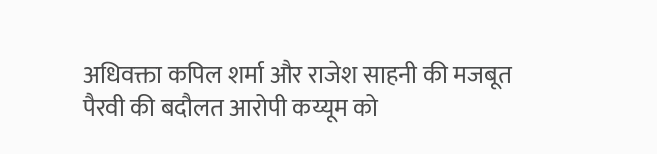अधिवक्ता कपिल शर्मा और राजेश साहनी की मजबूत पैरवी की बदौलत आरोपी कय्यूम को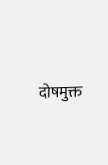दोषमुक्त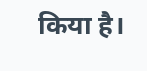किया है।